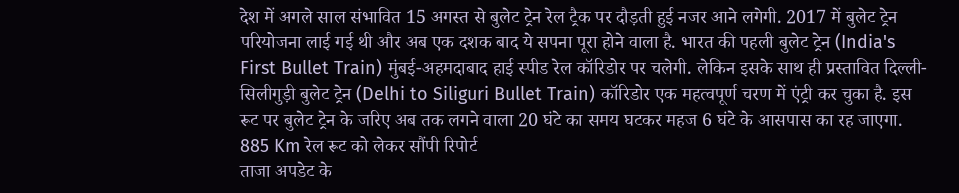देश में अगले साल संभावित 15 अगस्त से बुलेट ट्रेन रेल ट्रैक पर दौड़ती हुई नजर आने लगेगी. 2017 में बुलेट ट्रेन परियोजना लाई गई थी और अब एक दशक बाद ये सपना पूरा होने वाला है. भारत की पहली बुलेट ट्रेन (India's First Bullet Train) मुंबई-अहमदाबाद हाई स्पीड रेल कॉरिडोर पर चलेगी. लेकिन इसके साथ ही प्रस्तावित दिल्ली-सिलीगुड़ी बुलेट ट्रेन (Delhi to Siliguri Bullet Train) कॉरिडोर एक महत्वपूर्ण चरण में एंट्री कर चुका है. इस रूट पर बुलेट ट्रेन के जरिए अब तक लगने वाला 20 घंटे का समय घटकर महज 6 घंटे के आसपास का रह जाएगा.
885 Km रेल रूट को लेकर सौंपी रिपोर्ट
ताजा अपडेट के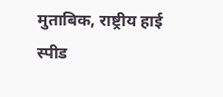मुताबिक, राष्ट्रीय हाई स्पीड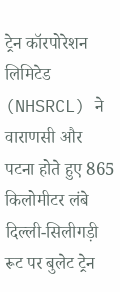ट्रेन कॉरपोरेशन लिमिटेड (NHSRCL) ने वाराणसी और पटना होते हुए 865 किलोमीटर लंबे दिल्ली-सिलीगड़ी रूट पर बुलेट ट्रेन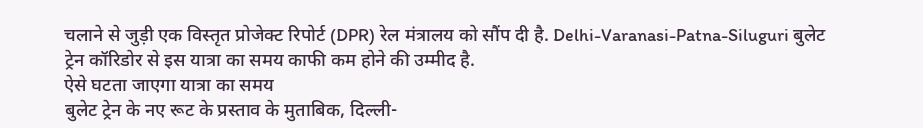चलाने से जुड़ी एक विस्तृत प्रोजेक्ट रिपोर्ट (DPR) रेल मंत्रालय को सौंप दी है. Delhi-Varanasi-Patna-Siluguri बुलेट ट्रेन कॉरिडोर से इस यात्रा का समय काफी कम होने की उम्मीद है.
ऐसे घटता जाएगा यात्रा का समय
बुलेट ट्रेन के नए रूट के प्रस्ताव के मुताबिक, दिल्ली-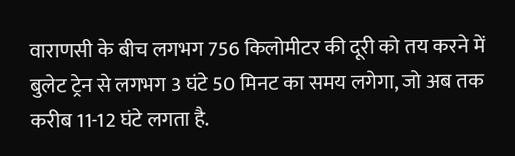वाराणसी के बीच लगभग 756 किलोमीटर की दूरी को तय करने में बुलेट ट्रेन से लगभग 3 घंटे 50 मिनट का समय लगेगा, जो अब तक करीब 11-12 घंटे लगता है.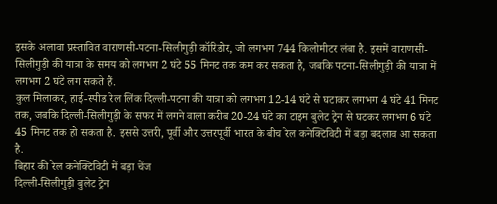इसके अलावा प्रस्तावित वाराणसी-पटना-सिलीगुड़ी कॉरिडोर, जो लगभग 744 किलोमीटर लंबा है. इसमें वाराणसी-सिलीगुड़ी की यात्रा के समय को लगभग 2 घंटे 55 मिनट तक कम कर सकता है, जबकि पटना-सिलीगुड़ी की यात्रा में लगभग 2 घंटे लग सकते हैं.
कुल मिलाकर, हाई-स्पीड रेल लिंक दिल्ली-पटना की यात्रा को लगभग 12-14 घंटे से घटाकर लगभग 4 घंटे 41 मिनट तक, जबकि दिल्ली-सिलीगुड़ी के सफर में लगने वाला करीब 20-24 घंटे का टाइम बुलेट ट्रेन से घटकर लगभग 6 घंटे 45 मिनट तक हो सकता है. इससे उत्तरी, पूर्वी और उत्तरपूर्वी भारत के बीच रेल कनेक्टिविटी में बड़ा बदलाव आ सकता है.
बिहार की रेल कनेक्टिविटी में बड़ा चेंज
दिल्ली-सिलीगुड़ी बुलेट ट्रेन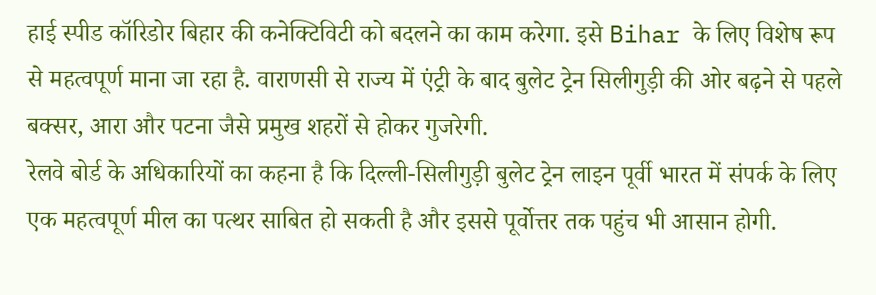हाई स्पीड कॉरिडोर बिहार की कनेक्टिविटी को बदलने का काम करेगा. इसे Bihar के लिए विशेष रूप से महत्वपूर्ण माना जा रहा है. वाराणसी से राज्य में एंट्री के बाद बुलेट ट्रेन सिलीगुड़ी की ओर बढ़ने से पहले बक्सर, आरा और पटना जैसे प्रमुख शहरों से होकर गुजरेगी.
रेलवे बोर्ड के अधिकारियों का कहना है कि दिल्ली-सिलीगुड़ी बुलेट ट्रेन लाइन पूर्वी भारत में संपर्क के लिए एक महत्वपूर्ण मील का पत्थर साबित हो सकती है और इससे पूर्वोत्तर तक पहुंच भी आसान होगी.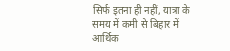सिर्फ इतना ही नहीं, यात्रा के समय में कमी से बिहार में आर्थिक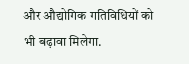और औद्योगिक गतिविधियों को भी बढ़ावा मिलेगा.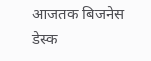आजतक बिजनेस डेस्क